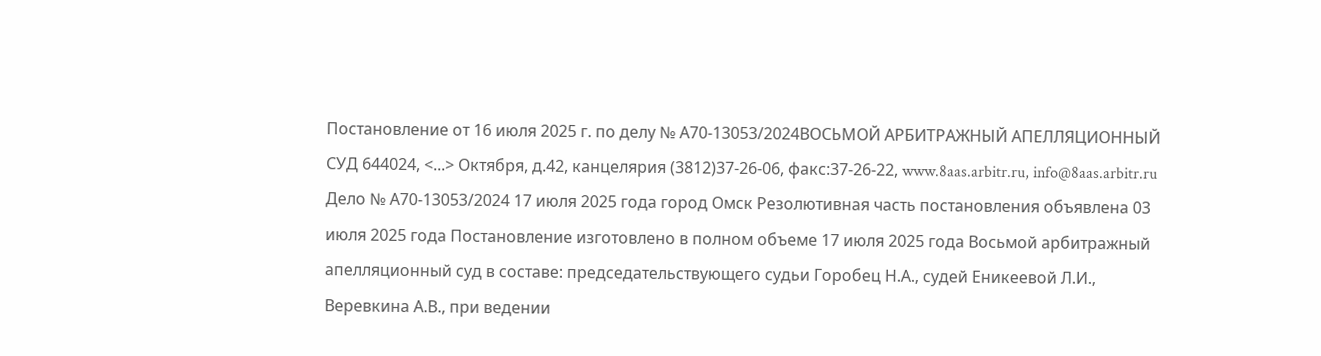Постановление от 16 июля 2025 г. по делу № А70-13053/2024ВОСЬМОЙ АРБИТРАЖНЫЙ АПЕЛЛЯЦИОННЫЙ СУД 644024, <...> Октября, д.42, канцелярия (3812)37-26-06, факс:37-26-22, www.8aas.arbitr.ru, info@8aas.arbitr.ru Дело № А70-13053/2024 17 июля 2025 года город Омск Резолютивная часть постановления объявлена 03 июля 2025 года Постановление изготовлено в полном объеме 17 июля 2025 года Восьмой арбитражный апелляционный суд в составе: председательствующего судьи Горобец Н.А., судей Еникеевой Л.И., Веревкина А.В., при ведении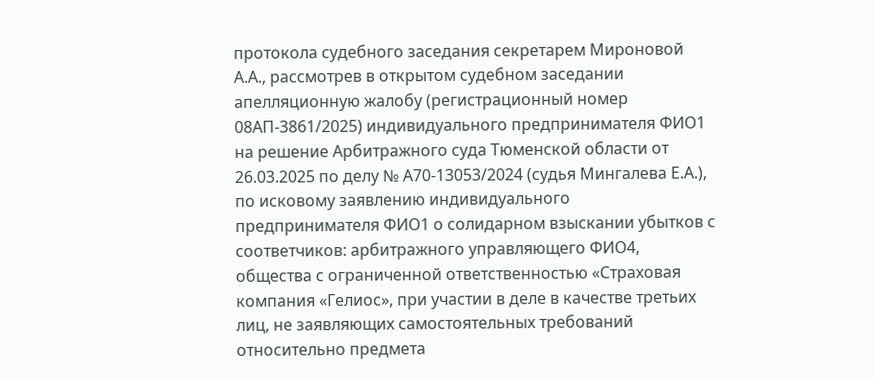протокола судебного заседания секретарем Мироновой А.А., рассмотрев в открытом судебном заседании апелляционную жалобу (регистрационный номер 08АП-3861/2025) индивидуального предпринимателя ФИО1 на решение Арбитражного суда Тюменской области от 26.03.2025 по делу № А70-13053/2024 (судья Мингалева Е.А.), по исковому заявлению индивидуального предпринимателя ФИО1 о солидарном взыскании убытков с соответчиков: арбитражного управляющего ФИО4, общества с ограниченной ответственностью «Страховая компания «Гелиос», при участии в деле в качестве третьих лиц, не заявляющих самостоятельных требований относительно предмета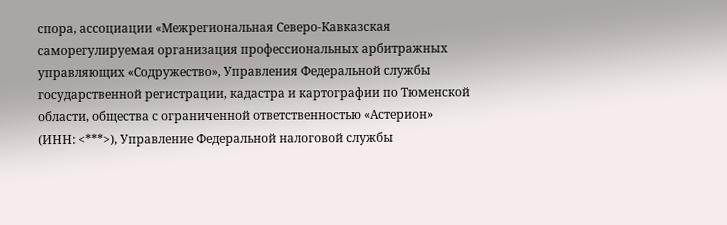спора, ассоциации «Межрегиональная Северо-Кавказская саморегулируемая организация профессиональных арбитражных управляющих «Содружество», Управления Федеральной службы государственной регистрации, кадастра и картографии по Тюменской области, общества с ограниченной ответственностью «Астерион» (ИНН: <***>), Управление Федеральной налоговой службы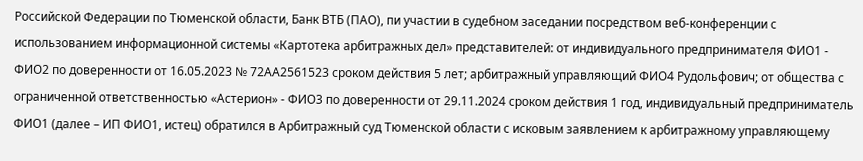Российской Федерации по Тюменской области, Банк ВТБ (ПАО), пи участии в судебном заседании посредством веб-конференции с использованием информационной системы «Картотека арбитражных дел» представителей: от индивидуального предпринимателя ФИО1 - ФИО2 по доверенности от 16.05.2023 № 72АА2561523 сроком действия 5 лет; арбитражный управляющий ФИО4 Рудольфович; от общества с ограниченной ответственностью «Астерион» - ФИО3 по доверенности от 29.11.2024 сроком действия 1 год, индивидуальный предприниматель ФИО1 (далее – ИП ФИО1, истец) обратился в Арбитражный суд Тюменской области с исковым заявлением к арбитражному управляющему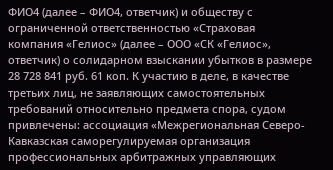ФИО4 (далее – ФИО4, ответчик) и обществу с ограниченной ответственностью «Страховая компания «Гелиос» (далее – ООО «СК «Гелиос», ответчик) о солидарном взыскании убытков в размере 28 728 841 руб. 61 коп. К участию в деле, в качестве третьих лиц, не заявляющих самостоятельных требований относительно предмета спора, судом привлечены: ассоциация «Межрегиональная Северо-Кавказская саморегулируемая организация профессиональных арбитражных управляющих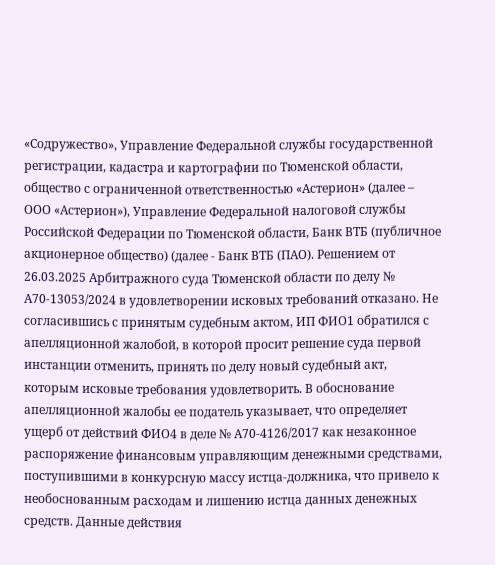«Содружество», Управление Федеральной службы государственной регистрации, кадастра и картографии по Тюменской области, общество с ограниченной ответственностью «Астерион» (далее – ООО «Астерион»), Управление Федеральной налоговой службы Российской Федерации по Тюменской области, Банк ВТБ (публичное акционерное общество) (далее - Банк ВТБ (ПАО). Решением от 26.03.2025 Арбитражного суда Тюменской области по делу № А70-13053/2024 в удовлетворении исковых требований отказано. Не согласившись с принятым судебным актом, ИП ФИО1 обратился с апелляционной жалобой, в которой просит решение суда первой инстанции отменить, принять по делу новый судебный акт, которым исковые требования удовлетворить. В обоснование апелляционной жалобы ее податель указывает, что определяет ущерб от действий ФИО4 в деле № А70-4126/2017 как незаконное распоряжение финансовым управляющим денежными средствами, поступившими в конкурсную массу истца-должника, что привело к необоснованным расходам и лишению истца данных денежных средств. Данные действия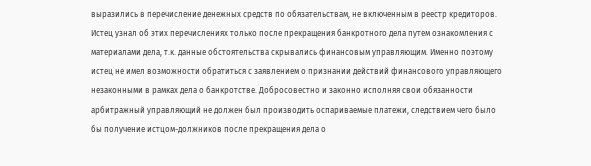выразились в перечисление денежных средств по обязательствам, не включенным в реестр кредиторов. Истец узнал об этих перечислениях только после прекращения банкротного дела путем ознакомления с материалами дела, т.к. данные обстоятельства скрывались финансовым управляющим. Именно поэтому истец не имел возможности обратиться с заявлением о признании действий финансового управляющего незаконными в рамках дела о банкротстве. Добросовестно и законно исполняя свои обязанности арбитражный управляющий не должен был производить оспариваемые платежи, следствием чего было бы получение истцом-должников после прекращения дела о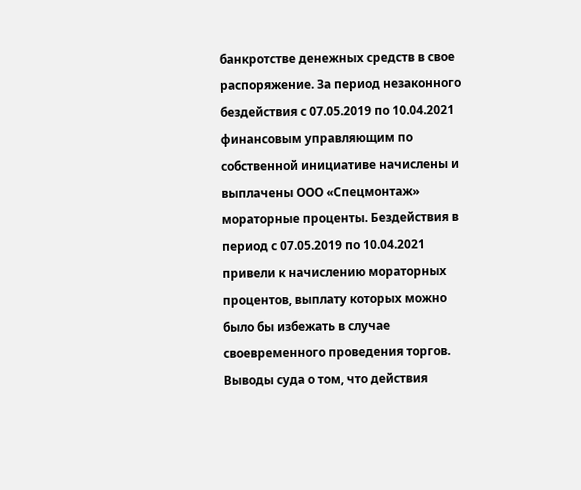банкротстве денежных средств в свое распоряжение. За период незаконного бездействия с 07.05.2019 по 10.04.2021 финансовым управляющим по собственной инициативе начислены и выплачены ООО «Спецмонтаж» мораторные проценты. Бездействия в период с 07.05.2019 по 10.04.2021 привели к начислению мораторных процентов, выплату которых можно было бы избежать в случае своевременного проведения торгов. Выводы суда о том, что действия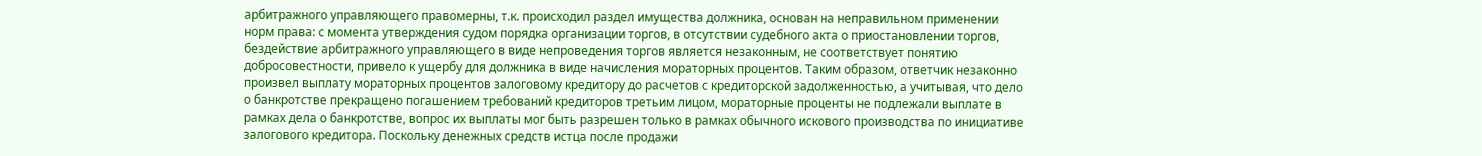арбитражного управляющего правомерны, т.к. происходил раздел имущества должника, основан на неправильном применении норм права: с момента утверждения судом порядка организации торгов, в отсутствии судебного акта о приостановлении торгов, бездействие арбитражного управляющего в виде непроведения торгов является незаконным, не соответствует понятию добросовестности, привело к ущербу для должника в виде начисления мораторных процентов. Таким образом, ответчик незаконно произвел выплату мораторных процентов залоговому кредитору до расчетов с кредиторской задолженностью, а учитывая, что дело о банкротстве прекращено погашением требований кредиторов третьим лицом, мораторные проценты не подлежали выплате в рамках дела о банкротстве, вопрос их выплаты мог быть разрешен только в рамках обычного искового производства по инициативе залогового кредитора. Поскольку денежных средств истца после продажи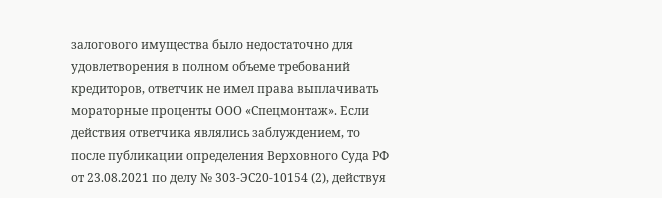залогового имущества было недостаточно для удовлетворения в полном объеме требований кредиторов, ответчик не имел права выплачивать мораторные проценты ООО «Спецмонтаж». Если действия ответчика являлись заблуждением, то после публикации определения Верховного Суда РФ от 23.08.2021 по делу № 303-ЭС20-10154 (2), действуя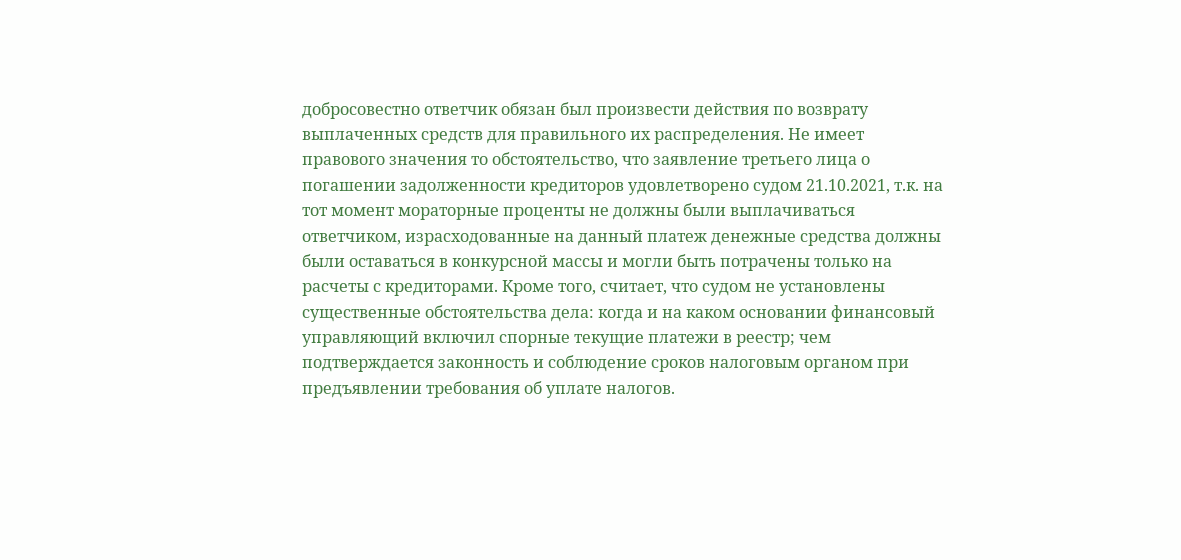добросовестно ответчик обязан был произвести действия по возврату выплаченных средств для правильного их распределения. Не имеет правового значения то обстоятельство, что заявление третьего лица о погашении задолженности кредиторов удовлетворено судом 21.10.2021, т.к. на тот момент мораторные проценты не должны были выплачиваться ответчиком, израсходованные на данный платеж денежные средства должны были оставаться в конкурсной массы и могли быть потрачены только на расчеты с кредиторами. Кроме того, считает, что судом не установлены существенные обстоятельства дела: когда и на каком основании финансовый управляющий включил спорные текущие платежи в реестр; чем подтверждается законность и соблюдение сроков налоговым органом при предъявлении требования об уплате налогов.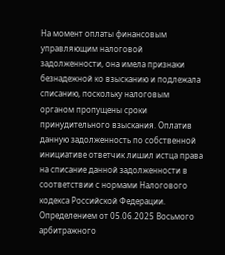На момент оплаты финансовым управляющим налоговой задолженности, она имела признаки безнадежной ко взысканию и подлежала списанию, поскольку налоговым органом пропущены сроки принудительного взыскания. Оплатив данную задолженность по собственной инициативе ответчик лишил истца права на списание данной задолженности в соответствии с нормами Налогового кодекса Российской Федерации. Определением от 05.06.2025 Восьмого арбитражного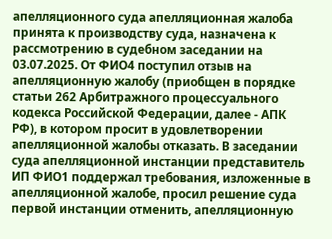апелляционного суда апелляционная жалоба принята к производству суда, назначена к рассмотрению в судебном заседании на 03.07.2025. От ФИО4 поступил отзыв на апелляционную жалобу (приобщен в порядке статьи 262 Арбитражного процессуального кодекса Российской Федерации, далее - АПК РФ), в котором просит в удовлетворении апелляционной жалобы отказать. В заседании суда апелляционной инстанции представитель ИП ФИО1 поддержал требования, изложенные в апелляционной жалобе, просил решение суда первой инстанции отменить, апелляционную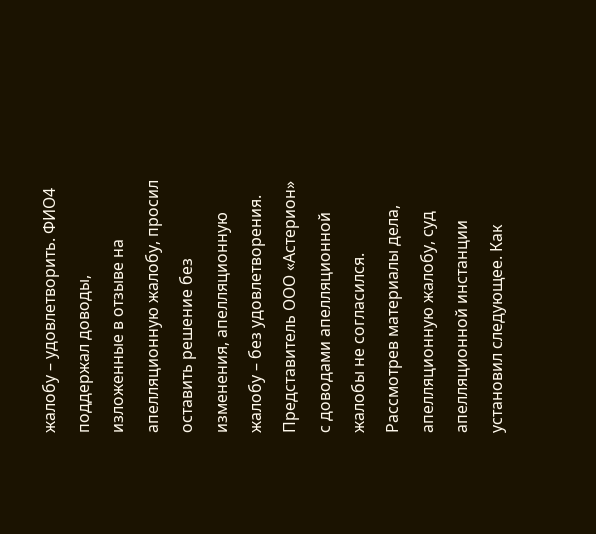жалобу – удовлетворить. ФИО4 поддержал доводы, изложенные в отзыве на апелляционную жалобу, просил оставить решение без изменения, апелляционную жалобу – без удовлетворения. Представитель ООО «Астерион» с доводами апелляционной жалобы не согласился. Рассмотрев материалы дела, апелляционную жалобу, суд апелляционной инстанции установил следующее. Как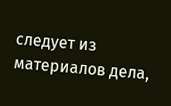следует из материалов дела,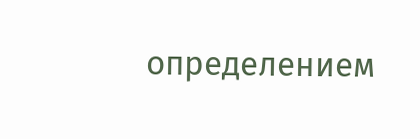определением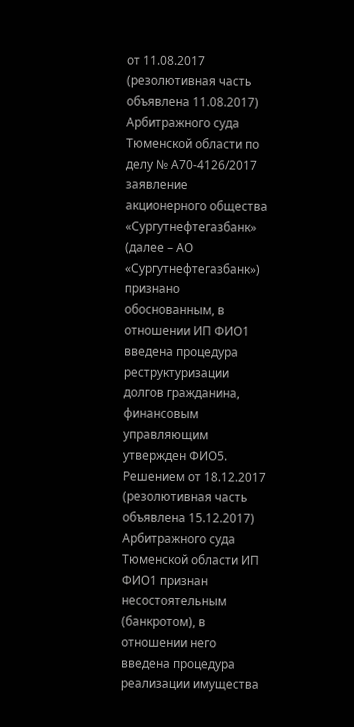от 11.08.2017 (резолютивная часть объявлена 11.08.2017) Арбитражного суда Тюменской области по делу № А70-4126/2017 заявление акционерного общества «Сургутнефтегазбанк» (далее – АО «Сургутнефтегазбанк») признано обоснованным, в отношении ИП ФИО1 введена процедура реструктуризации долгов гражданина, финансовым управляющим утвержден ФИО5. Решением от 18.12.2017 (резолютивная часть объявлена 15.12.2017) Арбитражного суда Тюменской области ИП ФИО1 признан несостоятельным (банкротом), в отношении него введена процедура реализации имущества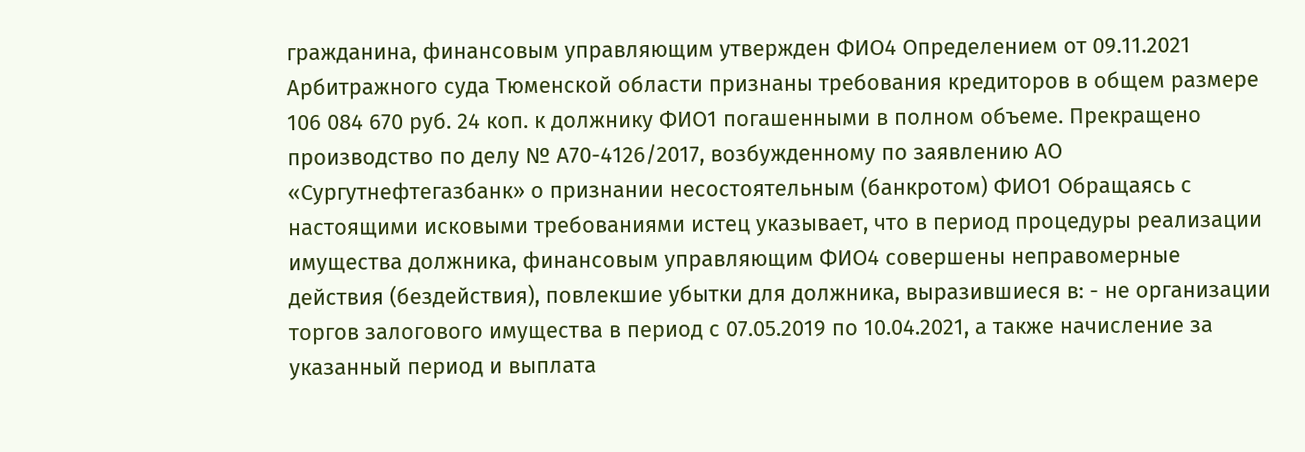гражданина, финансовым управляющим утвержден ФИО4 Определением от 09.11.2021 Арбитражного суда Тюменской области признаны требования кредиторов в общем размере 106 084 670 руб. 24 коп. к должнику ФИО1 погашенными в полном объеме. Прекращено производство по делу № А70-4126/2017, возбужденному по заявлению АО «Сургутнефтегазбанк» о признании несостоятельным (банкротом) ФИО1 Обращаясь с настоящими исковыми требованиями истец указывает, что в период процедуры реализации имущества должника, финансовым управляющим ФИО4 совершены неправомерные действия (бездействия), повлекшие убытки для должника, выразившиеся в: - не организации торгов залогового имущества в период с 07.05.2019 по 10.04.2021, а также начисление за указанный период и выплата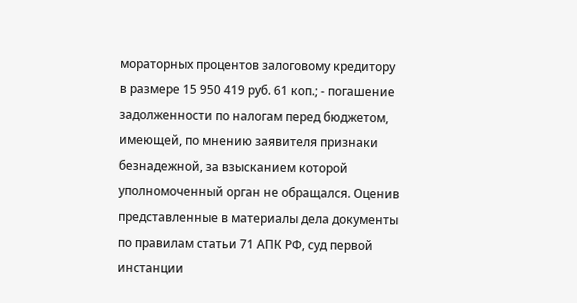мораторных процентов залоговому кредитору в размере 15 950 419 руб. 61 коп.; - погашение задолженности по налогам перед бюджетом, имеющей, по мнению заявителя признаки безнадежной, за взысканием которой уполномоченный орган не обращался. Оценив представленные в материалы дела документы по правилам статьи 71 АПК РФ, суд первой инстанции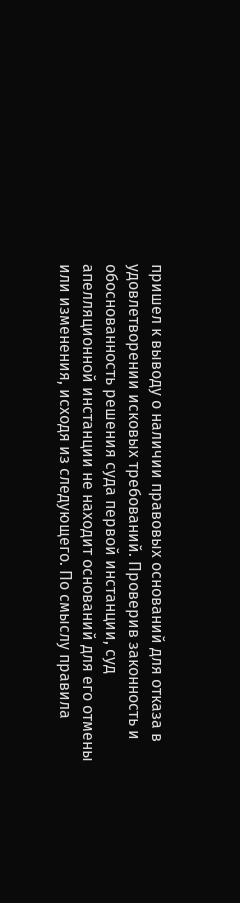пришел к выводу о наличии правовых оснований для отказа в удовлетворении исковых требований. Проверив законность и обоснованность решения суда первой инстанции, суд апелляционной инстанции не находит оснований для его отмены или изменения, исходя из следующего. По смыслу правила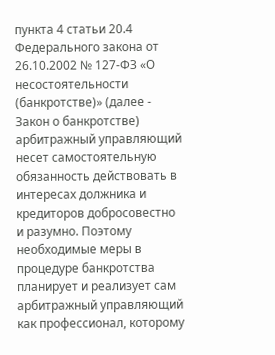пункта 4 статьи 20.4 Федерального закона от 26.10.2002 № 127-ФЗ «О несостоятельности (банкротстве)» (далее - Закон о банкротстве) арбитражный управляющий несет самостоятельную обязанность действовать в интересах должника и кредиторов добросовестно и разумно. Поэтому необходимые меры в процедуре банкротства планирует и реализует сам арбитражный управляющий как профессионал, которому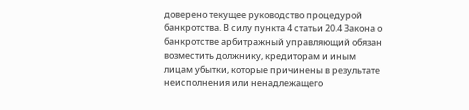доверено текущее руководство процедурой банкротства. В силу пункта 4 статьи 20.4 Закона о банкротстве арбитражный управляющий обязан возместить должнику, кредиторам и иным лицам убытки, которые причинены в результате неисполнения или ненадлежащего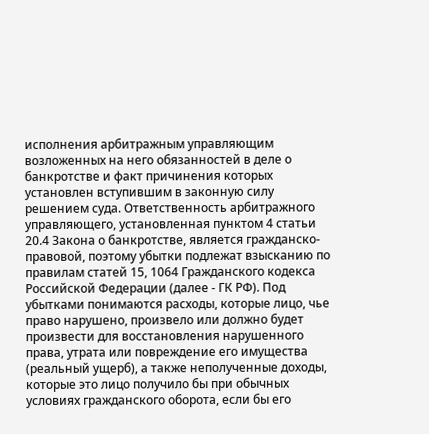исполнения арбитражным управляющим возложенных на него обязанностей в деле о банкротстве и факт причинения которых установлен вступившим в законную силу решением суда. Ответственность арбитражного управляющего, установленная пунктом 4 статьи 20.4 Закона о банкротстве, является гражданско-правовой, поэтому убытки подлежат взысканию по правилам статей 15, 1064 Гражданского кодекса Российской Федерации (далее - ГК РФ). Под убытками понимаются расходы, которые лицо, чье право нарушено, произвело или должно будет произвести для восстановления нарушенного права, утрата или повреждение его имущества (реальный ущерб), а также неполученные доходы, которые это лицо получило бы при обычных условиях гражданского оборота, если бы его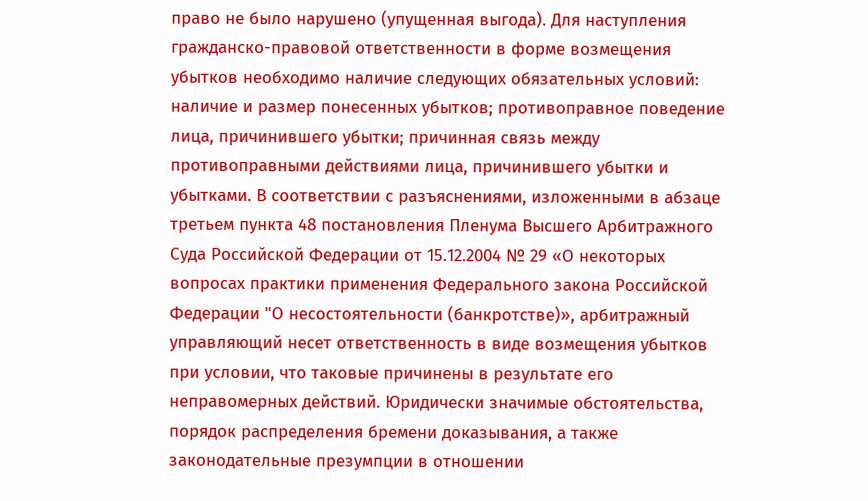право не было нарушено (упущенная выгода). Для наступления гражданско-правовой ответственности в форме возмещения убытков необходимо наличие следующих обязательных условий: наличие и размер понесенных убытков; противоправное поведение лица, причинившего убытки; причинная связь между противоправными действиями лица, причинившего убытки и убытками. В соответствии с разъяснениями, изложенными в абзаце третьем пункта 48 постановления Пленума Высшего Арбитражного Суда Российской Федерации от 15.12.2004 № 29 «О некоторых вопросах практики применения Федерального закона Российской Федерации "О несостоятельности (банкротстве)», арбитражный управляющий несет ответственность в виде возмещения убытков при условии, что таковые причинены в результате его неправомерных действий. Юридически значимые обстоятельства, порядок распределения бремени доказывания, а также законодательные презумпции в отношении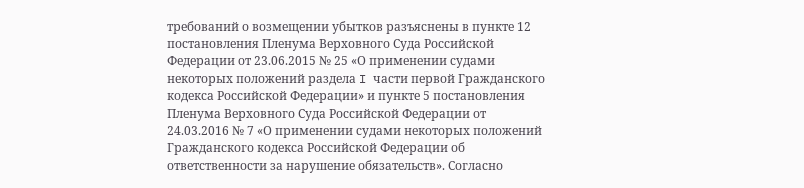требований о возмещении убытков разъяснены в пункте 12 постановления Пленума Верховного Суда Российской Федерации от 23.06.2015 № 25 «О применении судами некоторых положений раздела I части первой Гражданского кодекса Российской Федерации» и пункте 5 постановления Пленума Верховного Суда Российской Федерации от 24.03.2016 № 7 «О применении судами некоторых положений Гражданского кодекса Российской Федерации об ответственности за нарушение обязательств». Согласно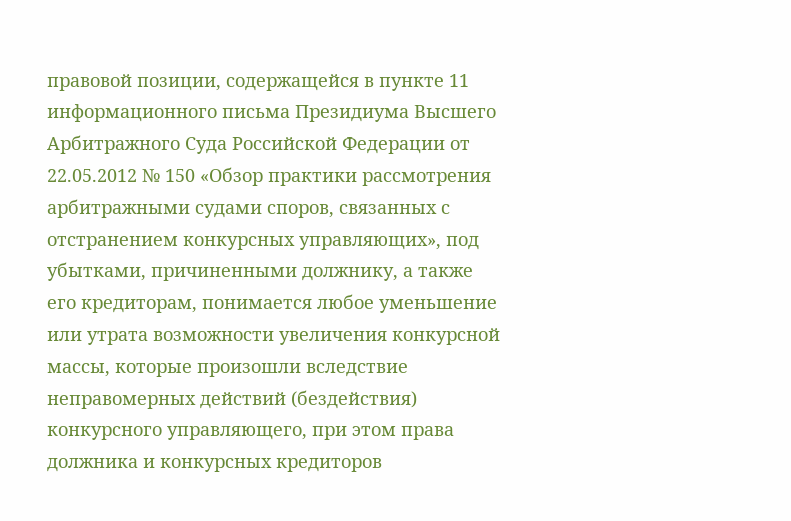правовой позиции, содержащейся в пункте 11 информационного письма Президиума Высшего Арбитражного Суда Российской Федерации от 22.05.2012 № 150 «Обзор практики рассмотрения арбитражными судами споров, связанных с отстранением конкурсных управляющих», под убытками, причиненными должнику, а также его кредиторам, понимается любое уменьшение или утрата возможности увеличения конкурсной массы, которые произошли вследствие неправомерных действий (бездействия) конкурсного управляющего, при этом права должника и конкурсных кредиторов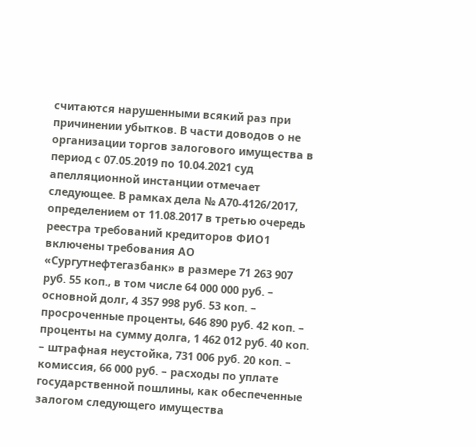считаются нарушенными всякий раз при причинении убытков. В части доводов о не организации торгов залогового имущества в период с 07.05.2019 по 10.04.2021 суд апелляционной инстанции отмечает следующее. В рамках дела № А70-4126/2017, определением от 11.08.2017 в третью очередь реестра требований кредиторов ФИО1 включены требования АО «Сургутнефтегазбанк» в размере 71 263 907 руб. 55 коп., в том числе 64 000 000 руб. – основной долг, 4 357 998 руб. 53 коп. – просроченные проценты, 646 890 руб. 42 коп. – проценты на сумму долга, 1 462 012 руб. 40 коп. – штрафная неустойка, 731 006 руб. 20 коп. – комиссия, 66 000 руб. – расходы по уплате государственной пошлины, как обеспеченные залогом следующего имущества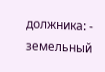должника: - земельный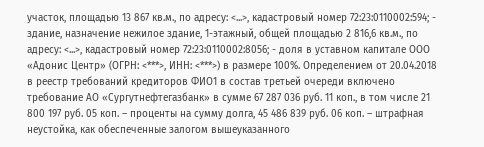участок, площадью 13 867 кв.м., по адресу: <...>, кадастровый номер 72:23:0110002:594; - здание, назначение нежилое здание, 1-этажный, общей площадью 2 816,6 кв.м., по адресу: <...>, кадастровый номер 72:23:0110002:8056; - доля в уставном капитале ООО «Адонис Центр» (ОГРН: <***>, ИНН: <***>) в размере 100%. Определением от 20.04.2018 в реестр требований кредиторов ФИО1 в состав третьей очереди включено требование АО «Сургутнефтегазбанк» в сумме 67 287 036 руб. 11 коп., в том числе 21 800 197 руб. 05 коп. – проценты на сумму долга, 45 486 839 руб. 06 коп. – штрафная неустойка, как обеспеченные залогом вышеуказанного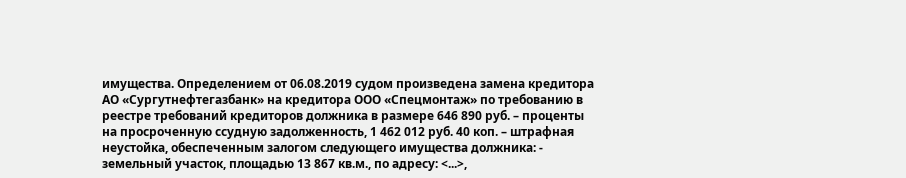имущества. Определением от 06.08.2019 судом произведена замена кредитора АО «Сургутнефтегазбанк» на кредитора ООО «Спецмонтаж» по требованию в реестре требований кредиторов должника в размере 646 890 руб. – проценты на просроченную ссудную задолженность, 1 462 012 руб. 40 коп. – штрафная неустойка, обеспеченным залогом следующего имущества должника: - земельный участок, площадью 13 867 кв.м., по адресу: <...>,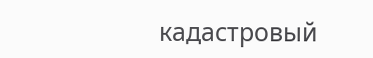кадастровый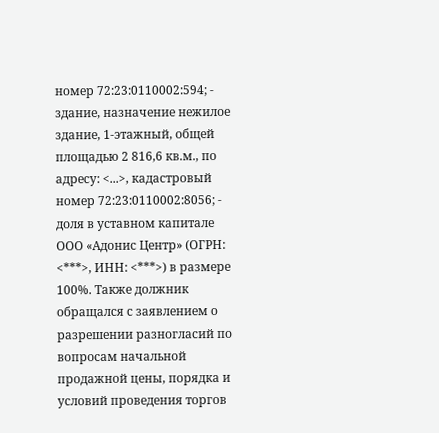номер 72:23:0110002:594; - здание, назначение нежилое здание, 1-этажный, общей площадью 2 816,6 кв.м., по адресу: <...>, кадастровый номер 72:23:0110002:8056; - доля в уставном капитале ООО «Адонис Центр» (ОГРН: <***>, ИНН: <***>) в размере 100%. Также должник обращался с заявлением о разрешении разногласий по вопросам начальной продажной цены, порядка и условий проведения торгов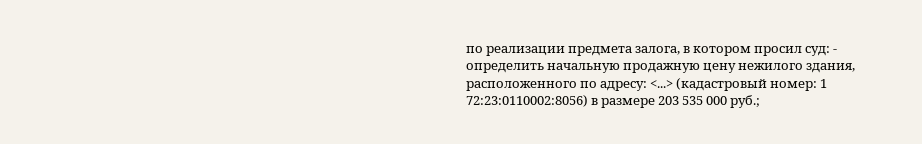по реализации предмета залога, в котором просил суд: - определить начальную продажную цену нежилого здания, расположенного по адресу: <...> (кадастровый номер: 1 72:23:0110002:8056) в размере 203 535 000 руб.;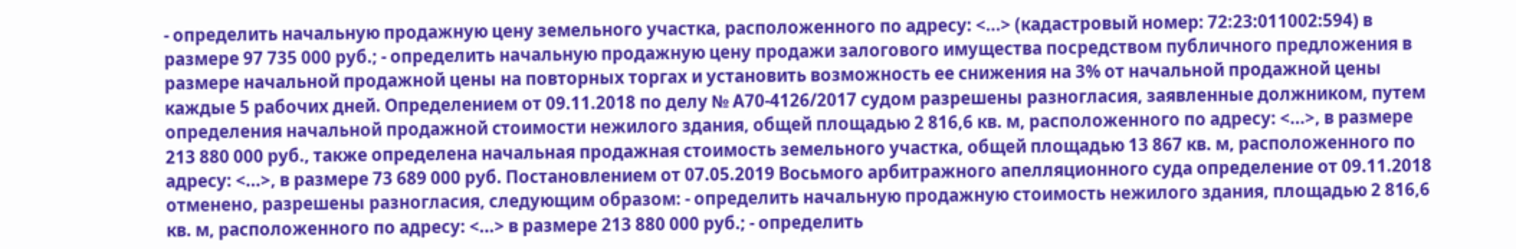- определить начальную продажную цену земельного участка, расположенного по адресу: <...> (кадастровый номер: 72:23:011002:594) в размере 97 735 000 руб.; - определить начальную продажную цену продажи залогового имущества посредством публичного предложения в размере начальной продажной цены на повторных торгах и установить возможность ее снижения на 3% от начальной продажной цены каждые 5 рабочих дней. Определением от 09.11.2018 по делу № А70-4126/2017 судом разрешены разногласия, заявленные должником, путем определения начальной продажной стоимости нежилого здания, общей площадью 2 816,6 кв. м, расположенного по адресу: <...>, в размере 213 880 000 руб., также определена начальная продажная стоимость земельного участка, общей площадью 13 867 кв. м, расположенного по адресу: <...>, в размере 73 689 000 руб. Постановлением от 07.05.2019 Восьмого арбитражного апелляционного суда определение от 09.11.2018 отменено, разрешены разногласия, следующим образом: - определить начальную продажную стоимость нежилого здания, площадью 2 816,6 кв. м, расположенного по адресу: <...> в размере 213 880 000 руб.; - определить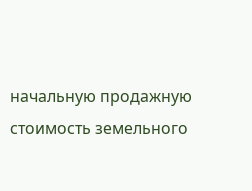начальную продажную стоимость земельного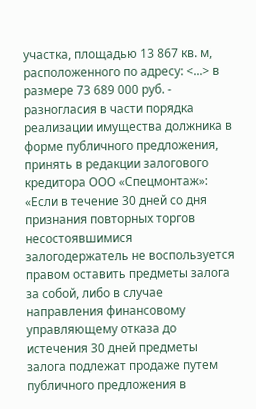участка, площадью 13 867 кв. м, расположенного по адресу: <...> в размере 73 689 000 руб. - разногласия в части порядка реализации имущества должника в форме публичного предложения, принять в редакции залогового кредитора ООО «Спецмонтаж»: «Если в течение 30 дней со дня признания повторных торгов несостоявшимися залогодержатель не воспользуется правом оставить предметы залога за собой, либо в случае направления финансовому управляющему отказа до истечения 30 дней предметы залога подлежат продаже путем публичного предложения в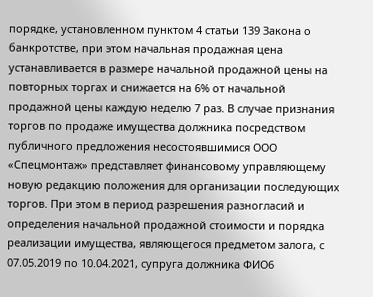порядке, установленном пунктом 4 статьи 139 Закона о банкротстве, при этом начальная продажная цена устанавливается в размере начальной продажной цены на повторных торгах и снижается на 6% от начальной продажной цены каждую неделю 7 раз. В случае признания торгов по продаже имущества должника посредством публичного предложения несостоявшимися ООО «Спецмонтаж» представляет финансовому управляющему новую редакцию положения для организации последующих торгов. При этом в период разрешения разногласий и определения начальной продажной стоимости и порядка реализации имущества, являющегося предметом залога, с 07.05.2019 по 10.04.2021, супруга должника ФИО6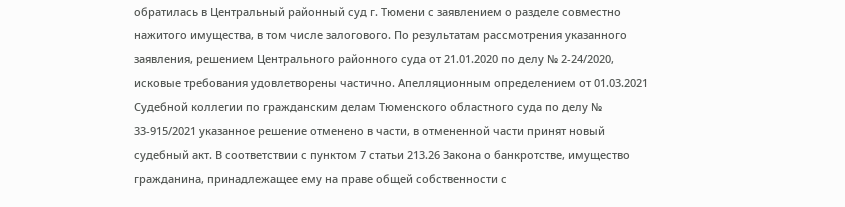обратилась в Центральный районный суд г. Тюмени с заявлением о разделе совместно нажитого имущества, в том числе залогового. По результатам рассмотрения указанного заявления, решением Центрального районного суда от 21.01.2020 по делу № 2-24/2020, исковые требования удовлетворены частично. Апелляционным определением от 01.03.2021 Судебной коллегии по гражданским делам Тюменского областного суда по делу № 33-915/2021 указанное решение отменено в части, в отмененной части принят новый судебный акт. В соответствии с пунктом 7 статьи 213.26 Закона о банкротстве, имущество гражданина, принадлежащее ему на праве общей собственности с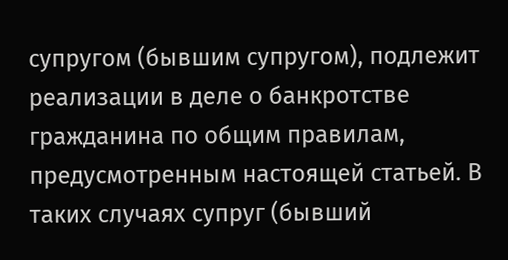супругом (бывшим супругом), подлежит реализации в деле о банкротстве гражданина по общим правилам, предусмотренным настоящей статьей. В таких случаях супруг (бывший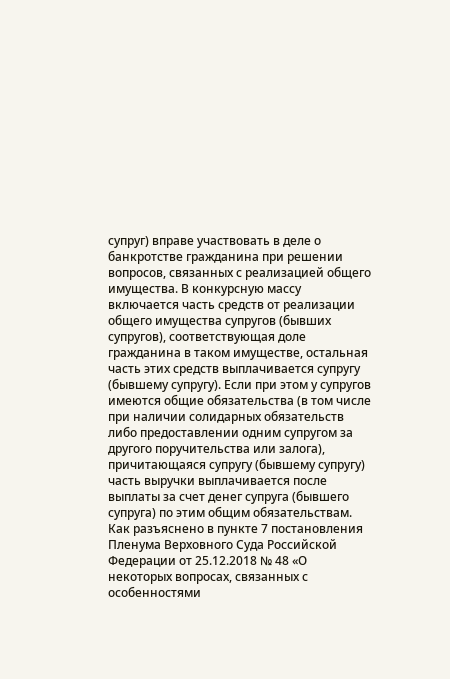супруг) вправе участвовать в деле о банкротстве гражданина при решении вопросов, связанных с реализацией общего имущества. В конкурсную массу включается часть средств от реализации общего имущества супругов (бывших супругов), соответствующая доле гражданина в таком имуществе, остальная часть этих средств выплачивается супругу (бывшему супругу). Если при этом у супругов имеются общие обязательства (в том числе при наличии солидарных обязательств либо предоставлении одним супругом за другого поручительства или залога), причитающаяся супругу (бывшему супругу) часть выручки выплачивается после выплаты за счет денег супруга (бывшего супруга) по этим общим обязательствам. Как разъяснено в пункте 7 постановления Пленума Верховного Суда Российской Федерации от 25.12.2018 № 48 «О некоторых вопросах, связанных с особенностями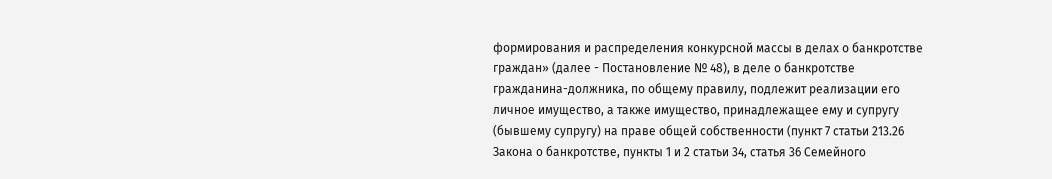формирования и распределения конкурсной массы в делах о банкротстве граждан» (далее - Постановление № 48), в деле о банкротстве гражданина-должника, по общему правилу, подлежит реализации его личное имущество, а также имущество, принадлежащее ему и супругу (бывшему супругу) на праве общей собственности (пункт 7 статьи 213.26 Закона о банкротстве, пункты 1 и 2 статьи 34, статья 36 Семейного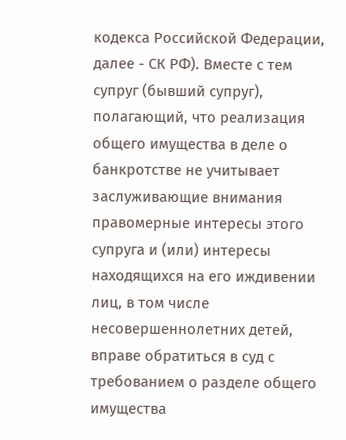кодекса Российской Федерации, далее - СК РФ). Вместе с тем супруг (бывший супруг), полагающий, что реализация общего имущества в деле о банкротстве не учитывает заслуживающие внимания правомерные интересы этого супруга и (или) интересы находящихся на его иждивении лиц, в том числе несовершеннолетних детей, вправе обратиться в суд с требованием о разделе общего имущества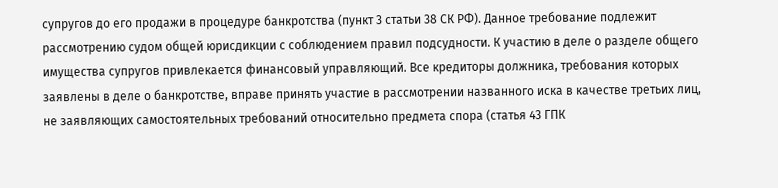супругов до его продажи в процедуре банкротства (пункт 3 статьи 38 СК РФ). Данное требование подлежит рассмотрению судом общей юрисдикции с соблюдением правил подсудности. К участию в деле о разделе общего имущества супругов привлекается финансовый управляющий. Все кредиторы должника, требования которых заявлены в деле о банкротстве, вправе принять участие в рассмотрении названного иска в качестве третьих лиц, не заявляющих самостоятельных требований относительно предмета спора (статья 43 ГПК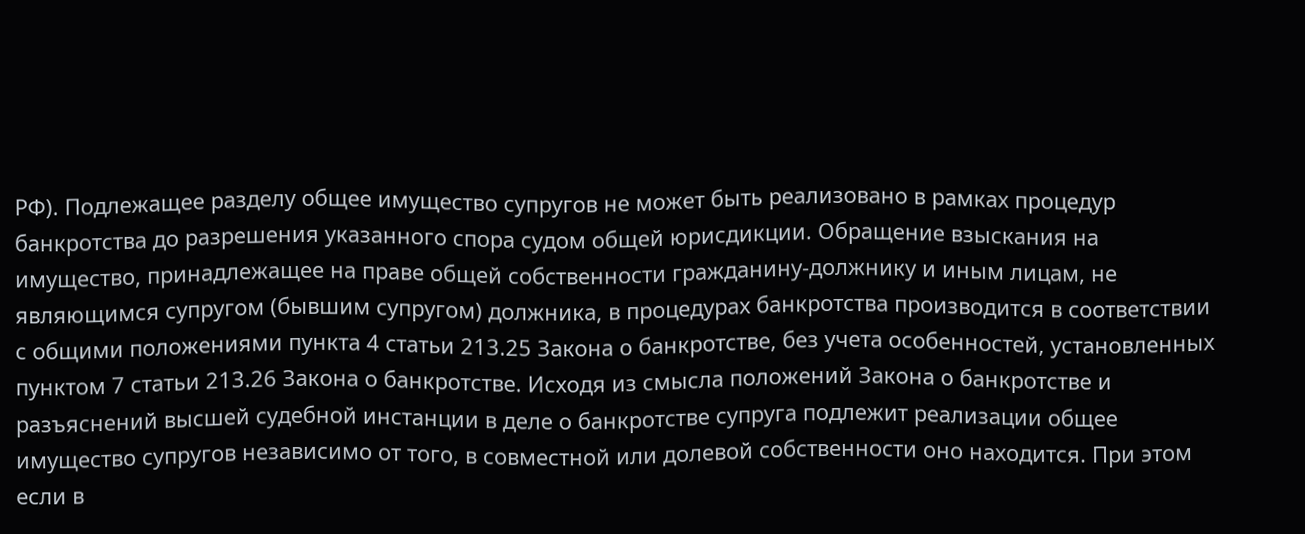РФ). Подлежащее разделу общее имущество супругов не может быть реализовано в рамках процедур банкротства до разрешения указанного спора судом общей юрисдикции. Обращение взыскания на имущество, принадлежащее на праве общей собственности гражданину-должнику и иным лицам, не являющимся супругом (бывшим супругом) должника, в процедурах банкротства производится в соответствии с общими положениями пункта 4 статьи 213.25 Закона о банкротстве, без учета особенностей, установленных пунктом 7 статьи 213.26 Закона о банкротстве. Исходя из смысла положений Закона о банкротстве и разъяснений высшей судебной инстанции в деле о банкротстве супруга подлежит реализации общее имущество супругов независимо от того, в совместной или долевой собственности оно находится. При этом если в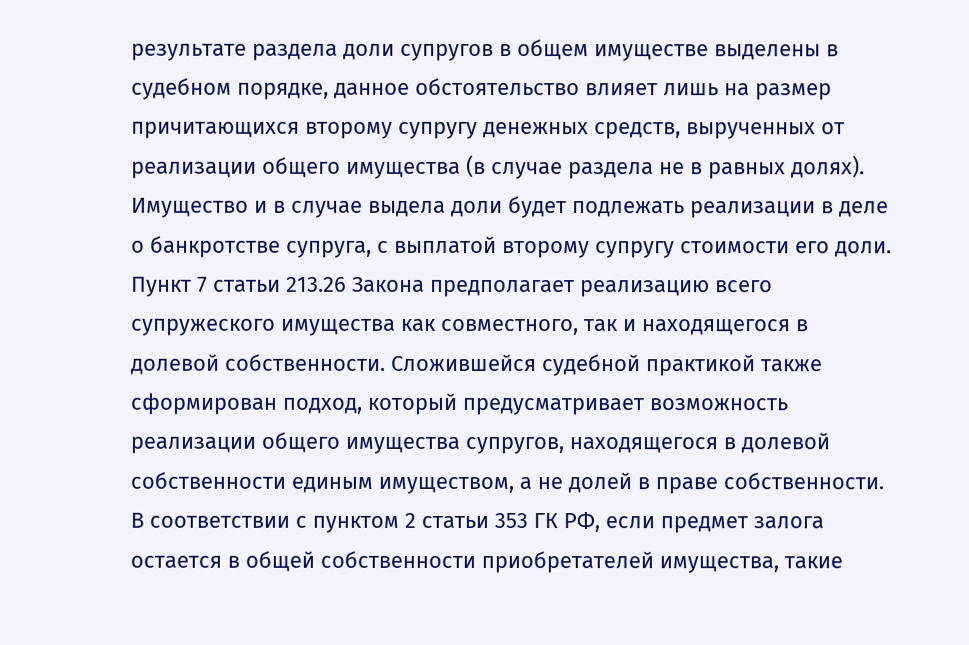результате раздела доли супругов в общем имуществе выделены в судебном порядке, данное обстоятельство влияет лишь на размер причитающихся второму супругу денежных средств, вырученных от реализации общего имущества (в случае раздела не в равных долях). Имущество и в случае выдела доли будет подлежать реализации в деле о банкротстве супруга, с выплатой второму супругу стоимости его доли. Пункт 7 статьи 213.26 Закона предполагает реализацию всего супружеского имущества как совместного, так и находящегося в долевой собственности. Сложившейся судебной практикой также сформирован подход, который предусматривает возможность реализации общего имущества супругов, находящегося в долевой собственности единым имуществом, а не долей в праве собственности. В соответствии с пунктом 2 статьи 353 ГК РФ, если предмет залога остается в общей собственности приобретателей имущества, такие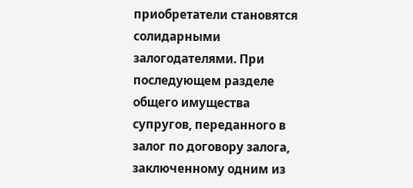приобретатели становятся солидарными залогодателями. При последующем разделе общего имущества супругов, переданного в залог по договору залога, заключенному одним из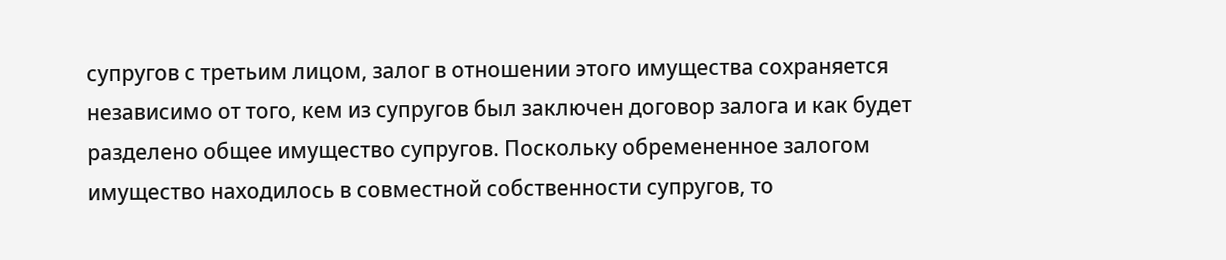супругов с третьим лицом, залог в отношении этого имущества сохраняется независимо от того, кем из супругов был заключен договор залога и как будет разделено общее имущество супругов. Поскольку обремененное залогом имущество находилось в совместной собственности супругов, то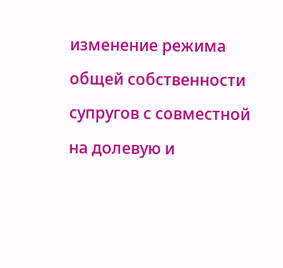изменение режима общей собственности супругов с совместной на долевую и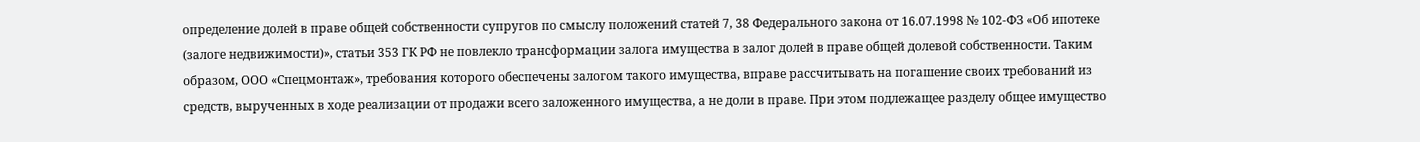определение долей в праве общей собственности супругов по смыслу положений статей 7, 38 Федерального закона от 16.07.1998 № 102-ФЗ «Об ипотеке (залоге недвижимости)», статьи 353 ГК РФ не повлекло трансформации залога имущества в залог долей в праве общей долевой собственности. Таким образом, ООО «Спецмонтаж», требования которого обеспечены залогом такого имущества, вправе рассчитывать на погашение своих требований из средств, вырученных в ходе реализации от продажи всего заложенного имущества, а не доли в праве. При этом подлежащее разделу общее имущество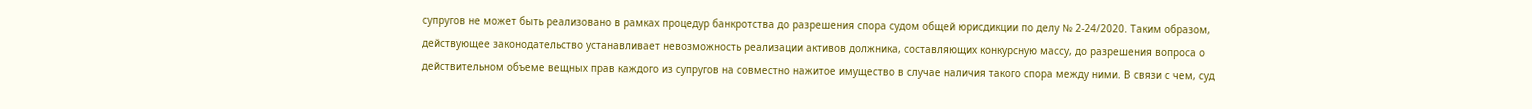супругов не может быть реализовано в рамках процедур банкротства до разрешения спора судом общей юрисдикции по делу № 2-24/2020. Таким образом, действующее законодательство устанавливает невозможность реализации активов должника, составляющих конкурсную массу, до разрешения вопроса о действительном объеме вещных прав каждого из супругов на совместно нажитое имущество в случае наличия такого спора между ними. В связи с чем, суд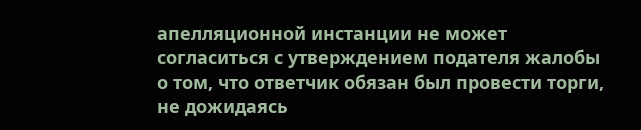апелляционной инстанции не может согласиться с утверждением подателя жалобы о том, что ответчик обязан был провести торги, не дожидаясь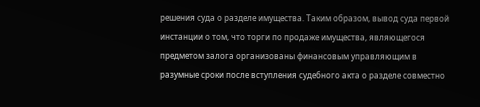решения суда о разделе имущества. Таким образом, вывод суда первой инстанции о том, что торги по продаже имущества, являющегося предметом залога организованы финансовым управляющим в разумные сроки после вступления судебного акта о разделе совместно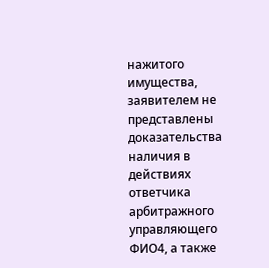нажитого имущества, заявителем не представлены доказательства наличия в действиях ответчика арбитражного управляющего ФИО4, а также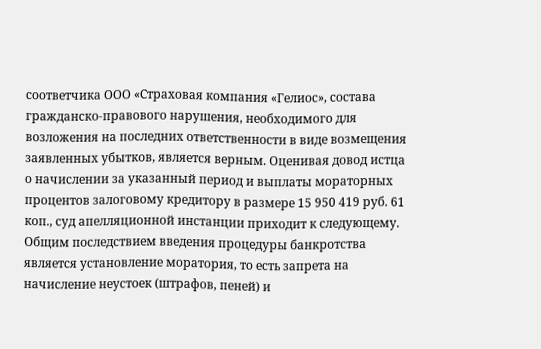соответчика ООО «Страховая компания «Гелиос», состава гражданско-правового нарушения, необходимого для возложения на последних ответственности в виде возмещения заявленных убытков, является верным. Оценивая довод истца о начислении за указанный период и выплаты мораторных процентов залоговому кредитору в размере 15 950 419 руб. 61 коп., суд апелляционной инстанции приходит к следующему. Общим последствием введения процедуры банкротства является установление моратория, то есть запрета на начисление неустоек (штрафов, пеней) и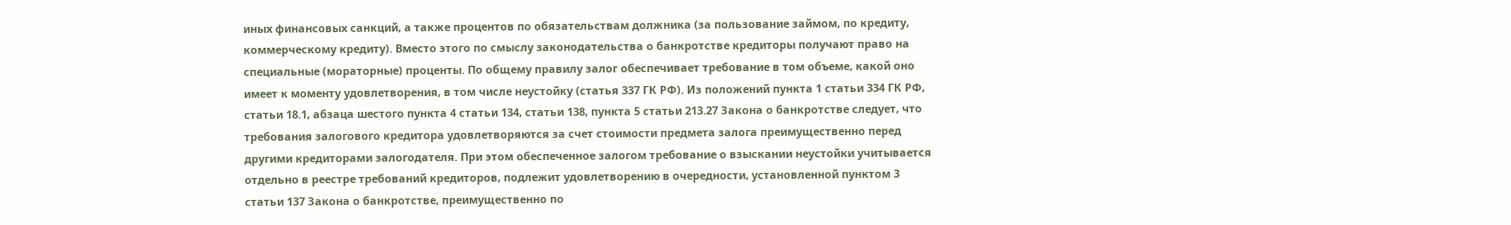иных финансовых санкций, а также процентов по обязательствам должника (за пользование займом, по кредиту, коммерческому кредиту). Вместо этого по смыслу законодательства о банкротстве кредиторы получают право на специальные (мораторные) проценты. По общему правилу залог обеспечивает требование в том объеме, какой оно имеет к моменту удовлетворения, в том числе неустойку (статья 337 ГК РФ). Из положений пункта 1 статьи 334 ГК РФ, статьи 18.1, абзаца шестого пункта 4 статьи 134, статьи 138, пункта 5 статьи 213.27 Закона о банкротстве следует, что требования залогового кредитора удовлетворяются за счет стоимости предмета залога преимущественно перед другими кредиторами залогодателя. При этом обеспеченное залогом требование о взыскании неустойки учитывается отдельно в реестре требований кредиторов, подлежит удовлетворению в очередности, установленной пунктом 3 статьи 137 Закона о банкротстве, преимущественно по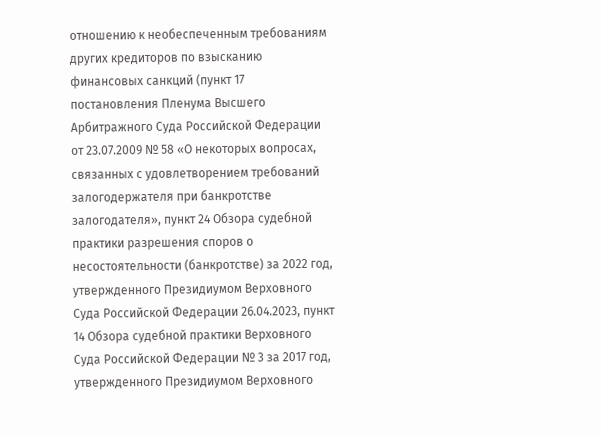отношению к необеспеченным требованиям других кредиторов по взысканию финансовых санкций (пункт 17 постановления Пленума Высшего Арбитражного Суда Российской Федерации от 23.07.2009 № 58 «О некоторых вопросах, связанных с удовлетворением требований залогодержателя при банкротстве залогодателя», пункт 24 Обзора судебной практики разрешения споров о несостоятельности (банкротстве) за 2022 год, утвержденного Президиумом Верховного Суда Российской Федерации 26.04.2023, пункт 14 Обзора судебной практики Верховного Суда Российской Федерации № 3 за 2017 год, утвержденного Президиумом Верховного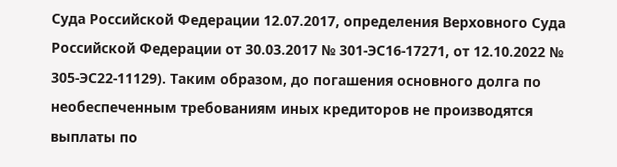Суда Российской Федерации 12.07.2017, определения Верховного Суда Российской Федерации от 30.03.2017 № 301-ЭС16-17271, от 12.10.2022 № 305-ЭС22-11129). Таким образом, до погашения основного долга по необеспеченным требованиям иных кредиторов не производятся выплаты по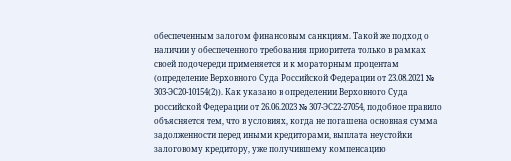обеспеченным залогом финансовым санкциям. Такой же подход о наличии у обеспеченного требования приоритета только в рамках своей подочереди применяется и к мораторным процентам (определение Верховного Суда Российской Федерации от 23.08.2021 № 303-ЭС20-10154(2)). Как указано в определении Верховного Суда российской Федерации от 26.06.2023 № 307-ЭС22-27054, подобное правило объясняется тем, что в условиях, когда не погашена основная сумма задолженности перед иными кредиторами, выплата неустойки залоговому кредитору, уже получившему компенсацию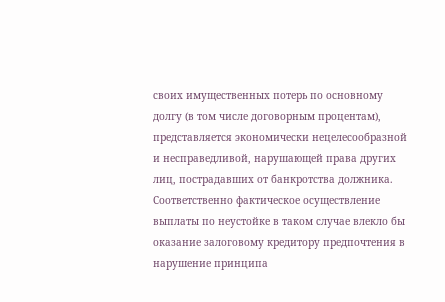своих имущественных потерь по основному долгу (в том числе договорным процентам), представляется экономически нецелесообразной и несправедливой, нарушающей права других лиц, пострадавших от банкротства должника. Соответственно фактическое осуществление выплаты по неустойке в таком случае влекло бы оказание залоговому кредитору предпочтения в нарушение принципа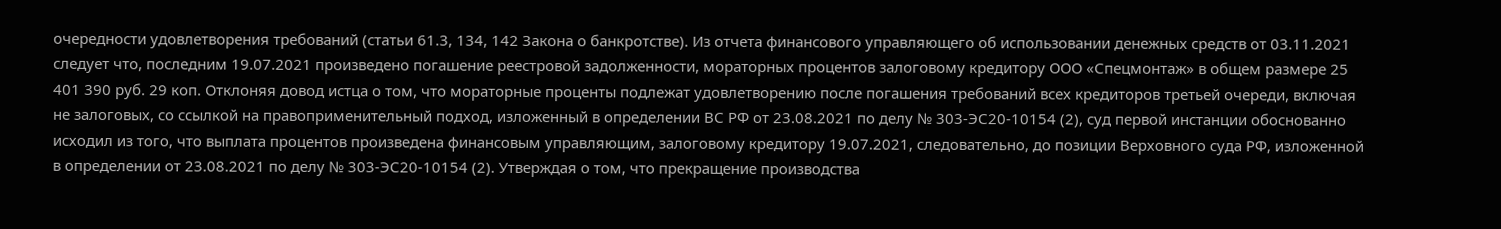очередности удовлетворения требований (статьи 61.3, 134, 142 Закона о банкротстве). Из отчета финансового управляющего об использовании денежных средств от 03.11.2021 следует что, последним 19.07.2021 произведено погашение реестровой задолженности, мораторных процентов залоговому кредитору ООО «Спецмонтаж» в общем размере 25 401 390 руб. 29 коп. Отклоняя довод истца о том, что мораторные проценты подлежат удовлетворению после погашения требований всех кредиторов третьей очереди, включая не залоговых, со ссылкой на правоприменительный подход, изложенный в определении ВС РФ от 23.08.2021 по делу № 303-ЭС20-10154 (2), суд первой инстанции обоснованно исходил из того, что выплата процентов произведена финансовым управляющим, залоговому кредитору 19.07.2021, следовательно, до позиции Верховного суда РФ, изложенной в определении от 23.08.2021 по делу № 303-ЭС20-10154 (2). Утверждая о том, что прекращение производства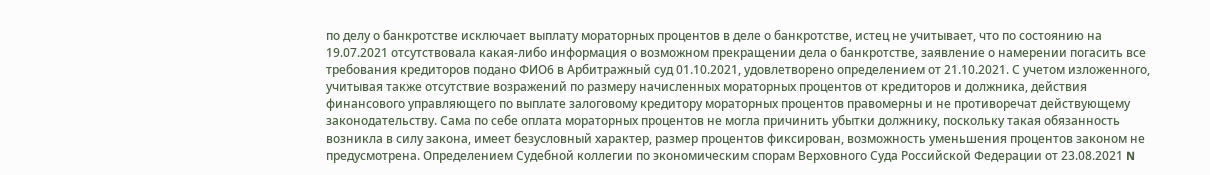по делу о банкротстве исключает выплату мораторных процентов в деле о банкротстве, истец не учитывает, что по состоянию на 19.07.2021 отсутствовала какая-либо информация о возможном прекращении дела о банкротстве, заявление о намерении погасить все требования кредиторов подано ФИО6 в Арбитражный суд 01.10.2021, удовлетворено определением от 21.10.2021. С учетом изложенного, учитывая также отсутствие возражений по размеру начисленных мораторных процентов от кредиторов и должника, действия финансового управляющего по выплате залоговому кредитору мораторных процентов правомерны и не противоречат действующему законодательству. Сама по себе оплата мораторных процентов не могла причинить убытки должнику, поскольку такая обязанность возникла в силу закона, имеет безусловный характер, размер процентов фиксирован, возможность уменьшения процентов законом не предусмотрена. Определением Судебной коллегии по экономическим спорам Верховного Суда Российской Федерации от 23.08.2021 N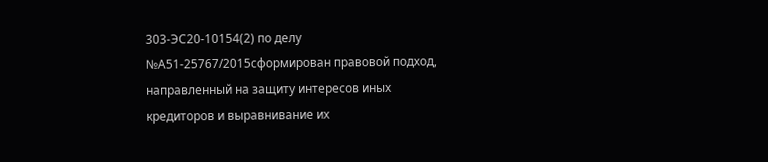303-ЭС20-10154(2) по делу №А51-25767/2015сформирован правовой подход, направленный на защиту интересов иных кредиторов и выравнивание их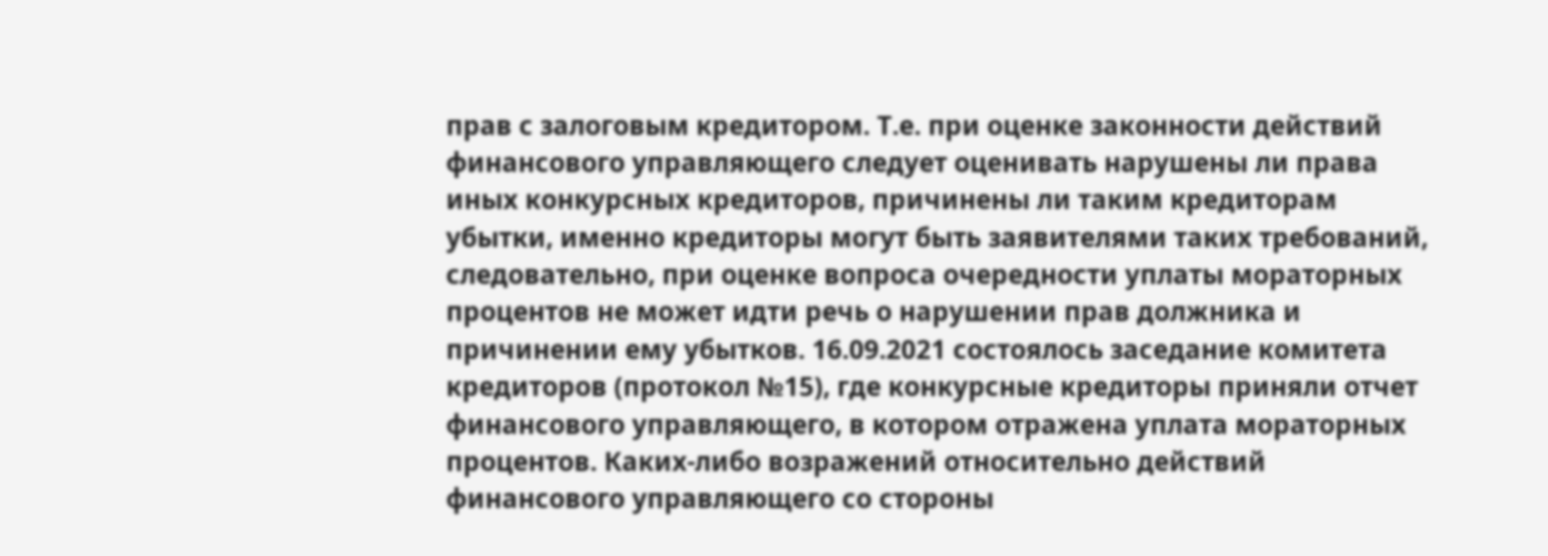прав с залоговым кредитором. Т.е. при оценке законности действий финансового управляющего следует оценивать нарушены ли права иных конкурсных кредиторов, причинены ли таким кредиторам убытки, именно кредиторы могут быть заявителями таких требований, следовательно, при оценке вопроса очередности уплаты мораторных процентов не может идти речь о нарушении прав должника и причинении ему убытков. 16.09.2021 состоялось заседание комитета кредиторов (протокол №15), где конкурсные кредиторы приняли отчет финансового управляющего, в котором отражена уплата мораторных процентов. Каких-либо возражений относительно действий финансового управляющего со стороны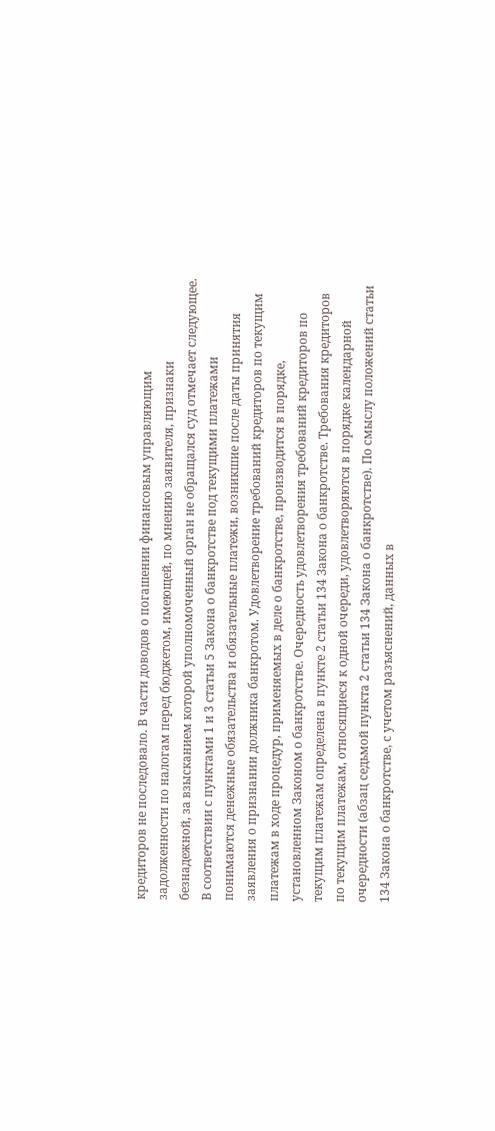кредиторов не последовало. В части доводов о погашении финансовым управляющим задолженности по налогам перед бюджетом, имеющей, по мнению заявителя, признаки безнадежной, за взысканием которой уполномоченный орган не обращался суд отмечает следующее. В соответствии с пунктами 1 и 3 статьи 5 Закона о банкротстве под текущими платежами понимаются денежные обязательства и обязательные платежи, возникшие после даты принятия заявления о признании должника банкротом. Удовлетворение требований кредиторов по текущим платежам в ходе процедур, применяемых в деле о банкротстве, производится в порядке, установленном Законом о банкротстве. Очередность удовлетворения требований кредиторов по текущим платежам определена в пункте 2 статьи 134 Закона о банкротстве. Требования кредиторов по текущим платежам, относящиеся к одной очереди, удовлетворяются в порядке календарной очередности (абзац седьмой пункта 2 статьи 134 Закона о банкротстве). По смыслу положений статьи 134 Закона о банкротстве, с учетом разъяснений, данных в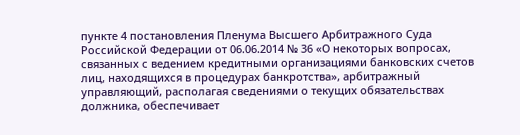пункте 4 постановления Пленума Высшего Арбитражного Суда Российской Федерации от 06.06.2014 № 36 «О некоторых вопросах, связанных с ведением кредитными организациями банковских счетов лиц, находящихся в процедурах банкротства», арбитражный управляющий, располагая сведениями о текущих обязательствах должника, обеспечивает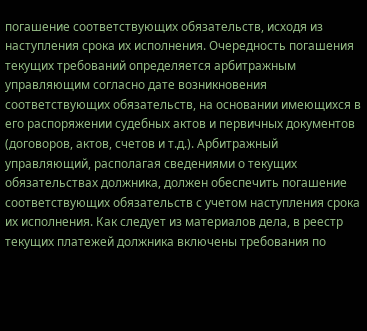погашение соответствующих обязательств, исходя из наступления срока их исполнения. Очередность погашения текущих требований определяется арбитражным управляющим согласно дате возникновения соответствующих обязательств, на основании имеющихся в его распоряжении судебных актов и первичных документов (договоров, актов, счетов и т.д.). Арбитражный управляющий, располагая сведениями о текущих обязательствах должника, должен обеспечить погашение соответствующих обязательств с учетом наступления срока их исполнения. Как следует из материалов дела, в реестр текущих платежей должника включены требования по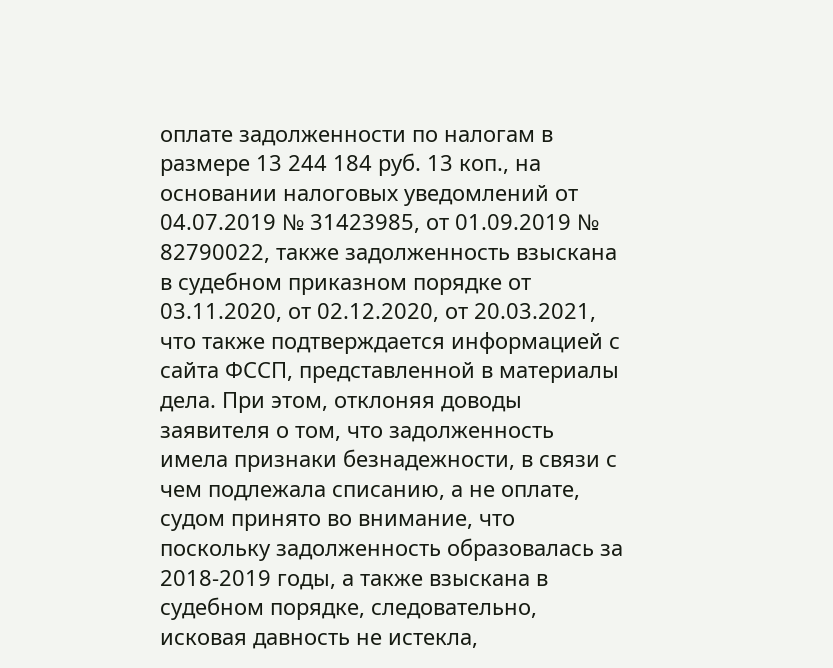оплате задолженности по налогам в размере 13 244 184 руб. 13 коп., на основании налоговых уведомлений от 04.07.2019 № 31423985, от 01.09.2019 № 82790022, также задолженность взыскана в судебном приказном порядке от 03.11.2020, от 02.12.2020, от 20.03.2021, что также подтверждается информацией с сайта ФССП, представленной в материалы дела. При этом, отклоняя доводы заявителя о том, что задолженность имела признаки безнадежности, в связи с чем подлежала списанию, а не оплате, судом принято во внимание, что поскольку задолженность образовалась за 2018-2019 годы, а также взыскана в судебном порядке, следовательно, исковая давность не истекла,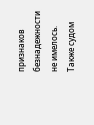признаков безнадежности не имелось. Также судом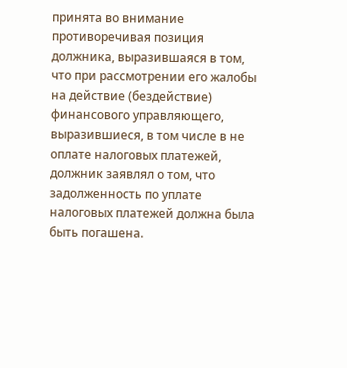принята во внимание противоречивая позиция должника, выразившаяся в том, что при рассмотрении его жалобы на действие (бездействие) финансового управляющего, выразившиеся, в том числе в не оплате налоговых платежей, должник заявлял о том, что задолженность по уплате налоговых платежей должна была быть погашена.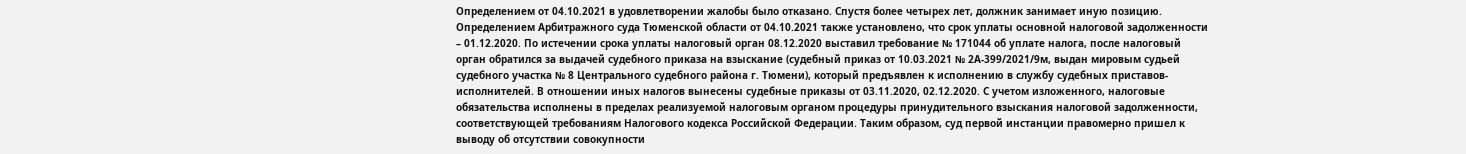Определением от 04.10.2021 в удовлетворении жалобы было отказано. Спустя более четырех лет, должник занимает иную позицию. Определением Арбитражного суда Тюменской области от 04.10.2021 также установлено, что срок уплаты основной налоговой задолженности – 01.12.2020. По истечении срока уплаты налоговый орган 08.12.2020 выставил требование № 171044 об уплате налога, после налоговый орган обратился за выдачей судебного приказа на взыскание (судебный приказ от 10.03.2021 № 2А-399/2021/9м, выдан мировым судьей судебного участка № 8 Центрального судебного района г. Тюмени), который предъявлен к исполнению в службу судебных приставов-исполнителей. В отношении иных налогов вынесены судебные приказы от 03.11.2020, 02.12.2020. С учетом изложенного, налоговые обязательства исполнены в пределах реализуемой налоговым органом процедуры принудительного взыскания налоговой задолженности, соответствующей требованиям Налогового кодекса Российской Федерации. Таким образом, суд первой инстанции правомерно пришел к выводу об отсутствии совокупности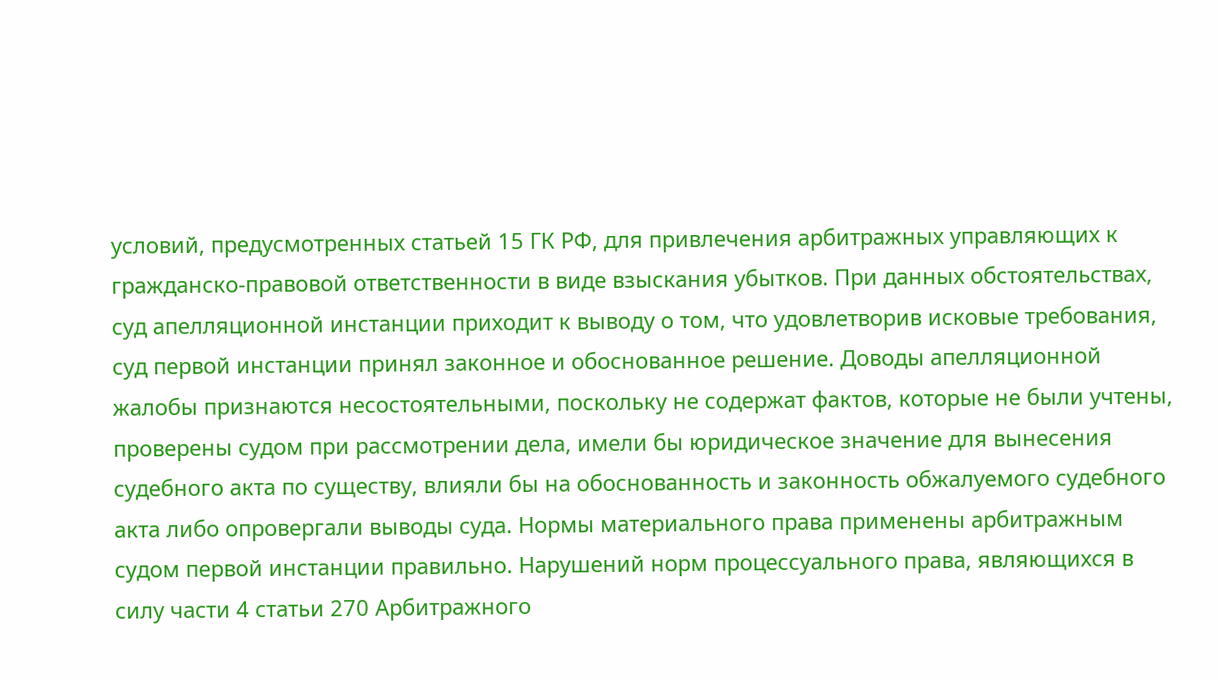условий, предусмотренных статьей 15 ГК РФ, для привлечения арбитражных управляющих к гражданско-правовой ответственности в виде взыскания убытков. При данных обстоятельствах, суд апелляционной инстанции приходит к выводу о том, что удовлетворив исковые требования, суд первой инстанции принял законное и обоснованное решение. Доводы апелляционной жалобы признаются несостоятельными, поскольку не содержат фактов, которые не были учтены, проверены судом при рассмотрении дела, имели бы юридическое значение для вынесения судебного акта по существу, влияли бы на обоснованность и законность обжалуемого судебного акта либо опровергали выводы суда. Нормы материального права применены арбитражным судом первой инстанции правильно. Нарушений норм процессуального права, являющихся в силу части 4 статьи 270 Арбитражного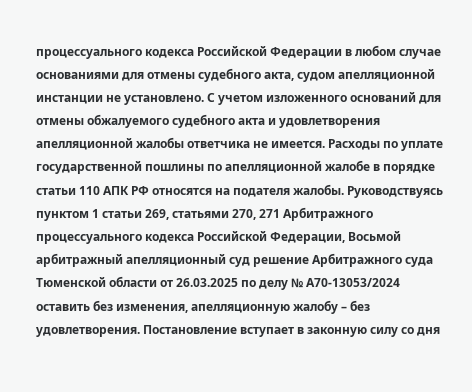процессуального кодекса Российской Федерации в любом случае основаниями для отмены судебного акта, судом апелляционной инстанции не установлено. С учетом изложенного оснований для отмены обжалуемого судебного акта и удовлетворения апелляционной жалобы ответчика не имеется. Расходы по уплате государственной пошлины по апелляционной жалобе в порядке статьи 110 АПК РФ относятся на подателя жалобы. Руководствуясь пунктом 1 статьи 269, статьями 270, 271 Арбитражного процессуального кодекса Российской Федерации, Восьмой арбитражный апелляционный суд решение Арбитражного суда Тюменской области от 26.03.2025 по делу № А70-13053/2024 оставить без изменения, апелляционную жалобу – без удовлетворения. Постановление вступает в законную силу со дня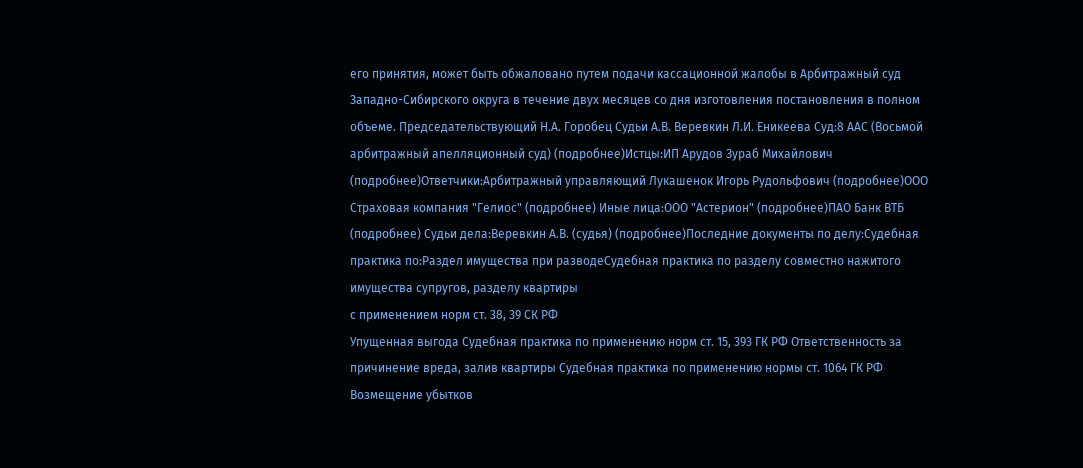его принятия, может быть обжаловано путем подачи кассационной жалобы в Арбитражный суд Западно-Cибирского округа в течение двух месяцев со дня изготовления постановления в полном объеме. Председательствующий Н.А. Горобец Судьи А.В. Веревкин Л.И. Еникеева Суд:8 ААС (Восьмой арбитражный апелляционный суд) (подробнее)Истцы:ИП Арудов Зураб Михайлович (подробнее)Ответчики:Арбитражный управляющий Лукашенок Игорь Рудольфович (подробнее)ООО Страховая компания "Гелиос" (подробнее) Иные лица:ООО "Астерион" (подробнее)ПАО Банк ВТБ (подробнее) Судьи дела:Веревкин А.В. (судья) (подробнее)Последние документы по делу:Судебная практика по:Раздел имущества при разводеСудебная практика по разделу совместно нажитого имущества супругов, разделу квартиры
с применением норм ст. 38, 39 СК РФ
Упущенная выгода Судебная практика по применению норм ст. 15, 393 ГК РФ Ответственность за причинение вреда, залив квартиры Судебная практика по применению нормы ст. 1064 ГК РФ Возмещение убытков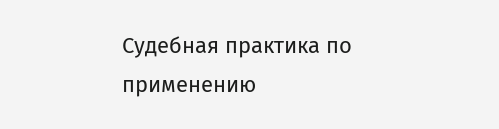Судебная практика по применению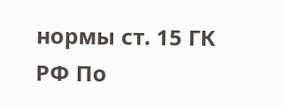нормы ст. 15 ГК РФ По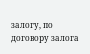залогу, по договору залога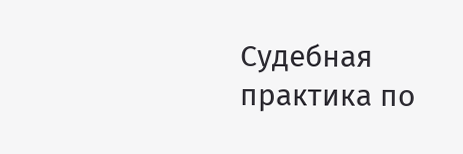Судебная практика по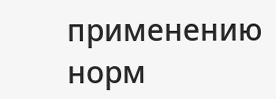применению норм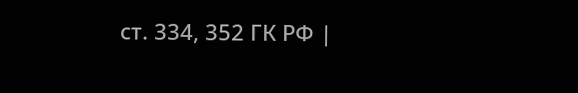ст. 334, 352 ГК РФ |